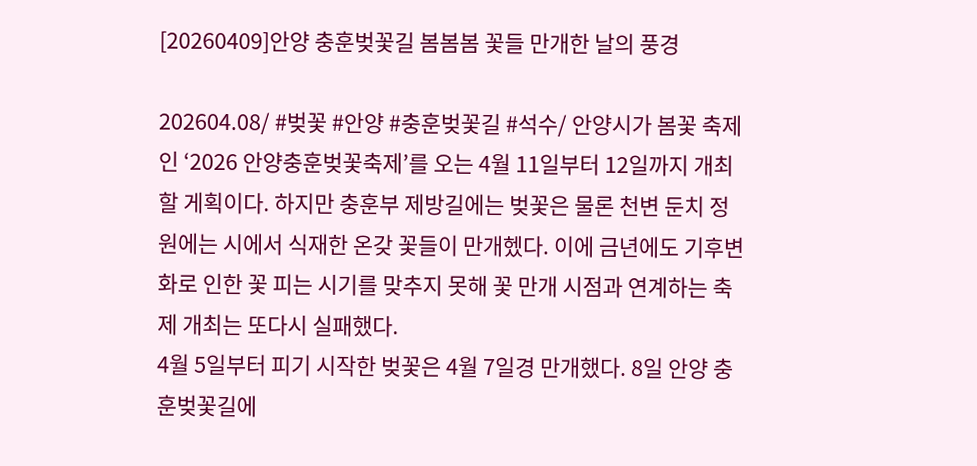[20260409]안양 충훈벚꽃길 봄봄봄 꽃들 만개한 날의 풍경

202604.08/ #벚꽃 #안양 #충훈벚꽃길 #석수/ 안양시가 봄꽃 축제인 ‘2026 안양충훈벚꽃축제’를 오는 4월 11일부터 12일까지 개최할 게획이다. 하지만 충훈부 제방길에는 벚꽃은 물론 천변 둔치 정원에는 시에서 식재한 온갖 꽃들이 만개헸다. 이에 금년에도 기후변화로 인한 꽃 피는 시기를 맞추지 못해 꽃 만개 시점과 연계하는 축제 개최는 또다시 실패했다.
4월 5일부터 피기 시작한 벚꽃은 4월 7일경 만개했다. 8일 안양 충훈벚꽃길에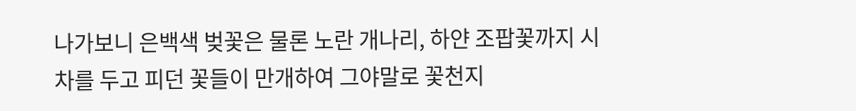나가보니 은백색 벚꽃은 물론 노란 개나리, 하얀 조팝꽃까지 시차를 두고 피던 꽃들이 만개하여 그야말로 꽃천지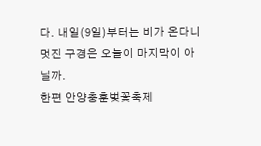다. 내일(9일)부터는 비가 온다니 멋진 구경은 오늘이 마지막이 아닐까.
한편 안양충훈벚꽃축제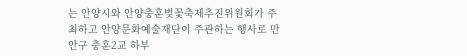는 안양시와 안양충훈벚꽃축제추진위원회가 주최하고 안양문화예술재단이 주관하는 행사로 만안구 충훈2교 하부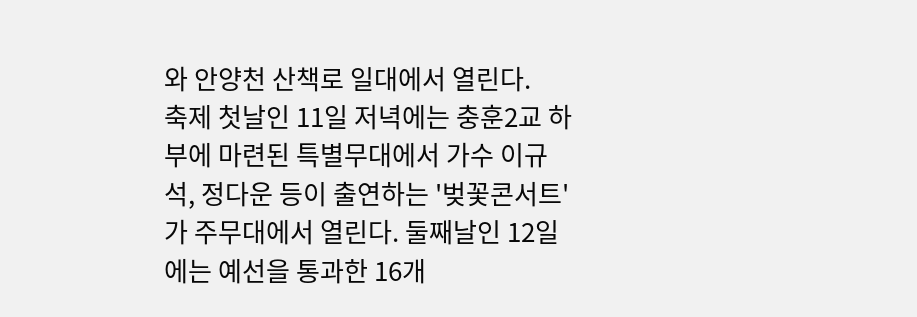와 안양천 산책로 일대에서 열린다.
축제 첫날인 11일 저녁에는 충훈2교 하부에 마련된 특별무대에서 가수 이규석, 정다운 등이 출연하는 '벚꽃콘서트'가 주무대에서 열린다. 둘째날인 12일에는 예선을 통과한 16개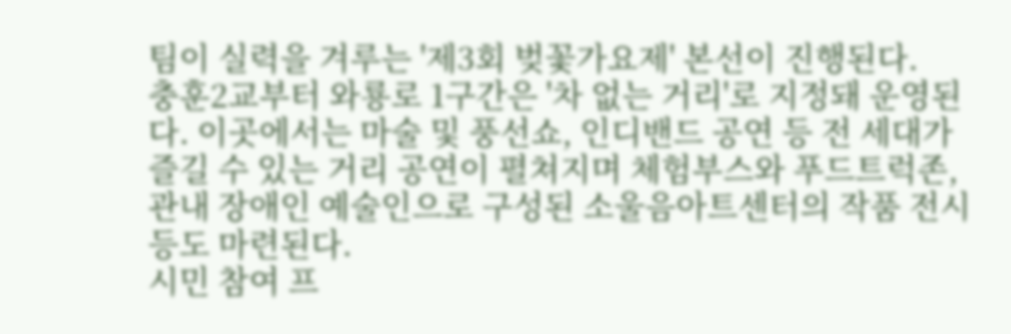팀이 실력을 겨루는 '제3회 벚꽃가요제' 본선이 진행된다.
충훈2교부터 와룡로 1구간은 '차 없는 거리'로 지정돼 운영된다. 이곳에서는 마술 및 풍선쇼, 인디밴드 공연 등 전 세대가 즐길 수 있는 거리 공연이 펼쳐지며 체험부스와 푸드트럭존, 관내 장애인 예술인으로 구성된 소울음아트센터의 작품 전시 등도 마련된다.
시민 참여 프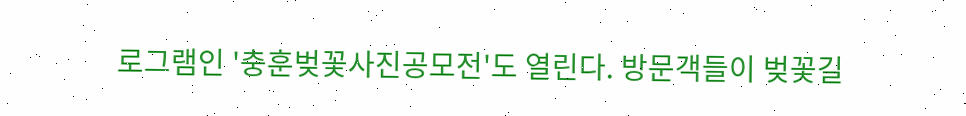로그램인 '충훈벚꽃사진공모전'도 열린다. 방문객들이 벚꽃길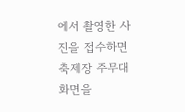에서 촬영한 사진을 접수하면 축제장 주무대 화면을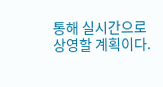통해 실시간으로 상영할 계획이다.